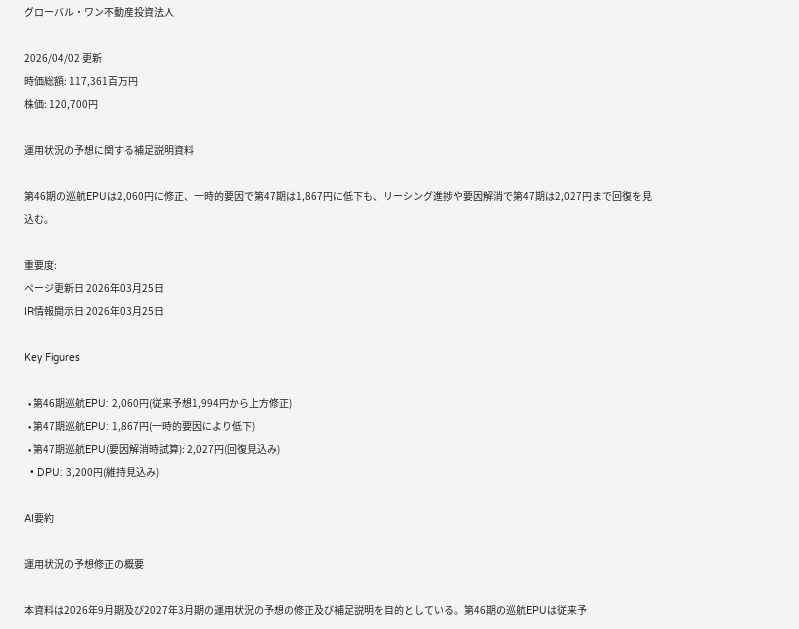グローバル・ワン不動産投資法人

2026/04/02 更新
時価総額: 117,361百万円
株価: 120,700円

運用状況の予想に関する補足説明資料

第46期の巡航EPUは2,060円に修正、一時的要因で第47期は1,867円に低下も、リーシング進捗や要因解消で第47期は2,027円まで回復を見込む。

重要度:
ページ更新日 2026年03月25日
IR情報開示日 2026年03月25日

Key Figures

  • 第46期巡航EPU: 2,060円(従来予想1,994円から上方修正)
  • 第47期巡航EPU: 1,867円(一時的要因により低下)
  • 第47期巡航EPU(要因解消時試算): 2,027円(回復見込み)
  • DPU: 3,200円(維持見込み)

AI要約

運用状況の予想修正の概要

本資料は2026年9月期及び2027年3月期の運用状況の予想の修正及び補足説明を目的としている。第46期の巡航EPUは従来予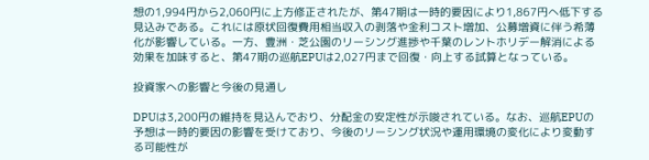想の1,994円から2,060円に上方修正されたが、第47期は一時的要因により1,867円へ低下する見込みである。これには原状回復費用相当収入の剥落や金利コスト増加、公募増資に伴う希薄化が影響している。一方、豊洲・芝公園のリーシング進捗や千葉のレントホリデー解消による効果を加味すると、第47期の巡航EPUは2,027円まで回復・向上する試算となっている。

投資家への影響と今後の見通し

DPUは3,200円の維持を見込んでおり、分配金の安定性が示唆されている。なお、巡航EPUの予想は一時的要因の影響を受けており、今後のリーシング状況や運用環境の変化により変動する可能性が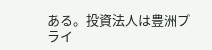ある。投資法人は豊洲プライ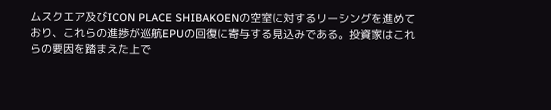ムスクエア及びICON PLACE SHIBAKOENの空室に対するリーシングを進めており、これらの進捗が巡航EPUの回復に寄与する見込みである。投資家はこれらの要因を踏まえた上で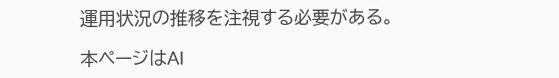運用状況の推移を注視する必要がある。

本ページはAI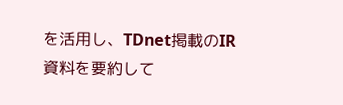を活用し、TDnet掲載のIR資料を要約して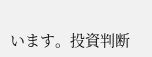います。投資判断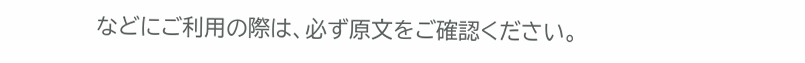などにご利用の際は、必ず原文をご確認ください。